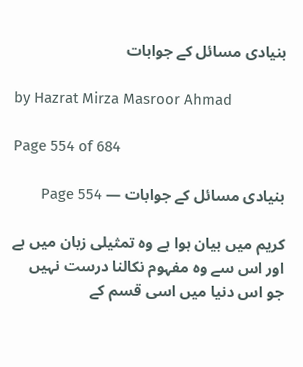بنیادی مسائل کے جوابات

by Hazrat Mirza Masroor Ahmad

Page 554 of 684

بنیادی مسائل کے جوابات — Page 554

کریم میں بیان ہوا ہے وہ تمثیلی زبان میں ہے اور اس سے وہ مفہوم نکالنا درست نہیں جو اس دنیا میں اسی قسم کے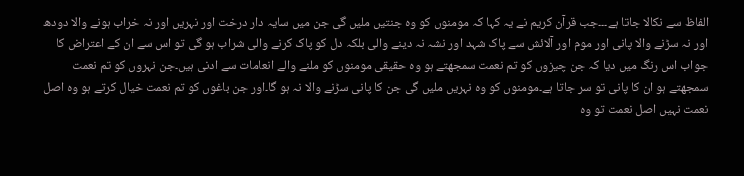الفاظ سے نکالا جاتا ہے۔۔۔جب قرآن کریم نے یہ کہا کہ مومنوں کو وہ جنتیں ملیں گی جن میں سایہ دار درخت اور نہریں اور نہ خراب ہونے والا دودھ اور نہ سڑنے والا پانی اور موم اور آلائش سے پاک شہد اور نشہ نہ دینے والی بلکہ دل کو پاک کرنے والی شراب ہو گی تو اس سے ان کے اعتراض کا جواب اس رنگ میں دیا کہ جن چیزوں کو تم نعمت سمجھتے ہو وہ حقیقی مومنوں کو ملنے والے انعامات سے ادنی ہیں۔جن نہروں کو تم نعمت سمجھتے ہو ان کا پانی تو سر جاتا ہے۔مومنوں کو وہ نہریں ملیں گی جن کا پانی سڑنے والا نہ ہو گا۔اور جن باغوں کو تم نعمت خیال کرتے ہو وہ اصل نعمت نہیں اصل نعمت تو وہ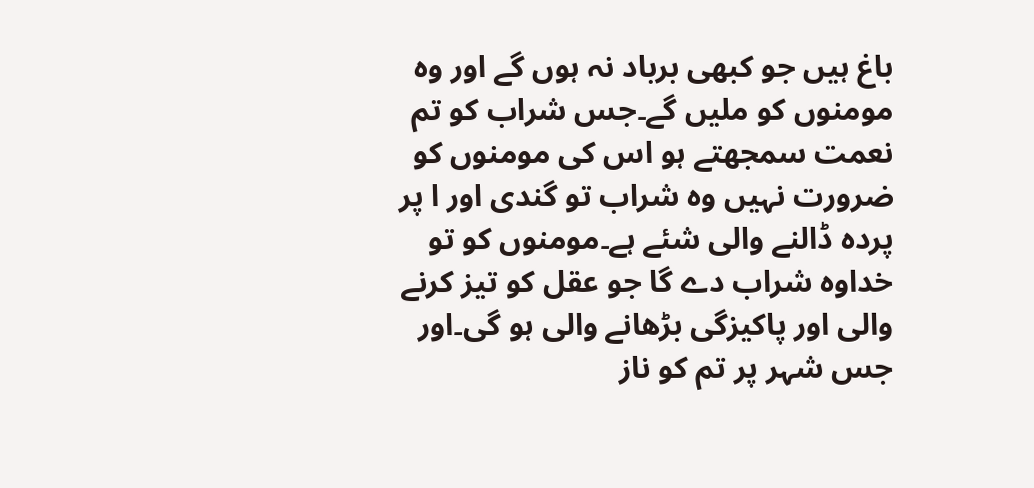باغ ہیں جو کبھی برباد نہ ہوں گے اور وہ مومنوں کو ملیں گے۔جس شراب کو تم نعمت سمجھتے ہو اس کی مومنوں کو ضرورت نہیں وہ شراب تو گندی اور ا پر پردہ ڈالنے والی شئے ہے۔مومنوں کو تو خداوہ شراب دے گا جو عقل کو تیز کرنے والی اور پاکیزگی بڑھانے والی ہو گی۔اور جس شہر پر تم کو ناز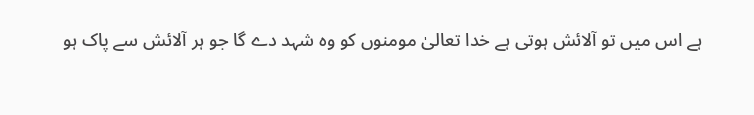ہے اس میں تو آلائش ہوتی ہے خدا تعالیٰ مومنوں کو وہ شہد دے گا جو ہر آلائش سے پاک ہو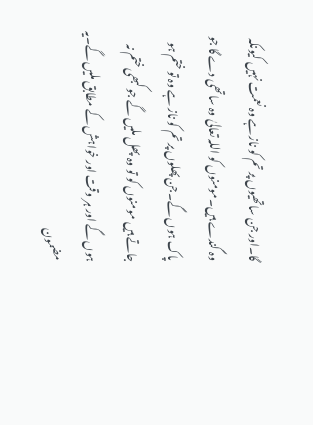گا۔اور جن ساتھیوں پر تم کو ناز ہے وہ نعمت نہیں کیونکہ وہ گندے ہیں۔مومنوں کو اللہ تعالیٰ وہ ساتھی دے گا جو پاک ہوں گے۔جن پھلوں پر تم کو ناز ہے وہ تو ختم ہو جاتے ہیں مومنوں کو تو وہ پھل ملیں گے جو کبھی ختم نہ ہوں گے اور ہر وقت اور خواہش کے مطابق ملیں گے۔یہ مضمون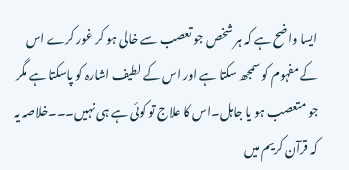ایسا واضح ہے کہ ہر شخص جو تعصب سے خالی ہو کر غور کرے اس کے مفہوم کو سمجھ سکتا ہے اور اس کے لطیف اشارہ کو پاسکتا ہے مگر جو متعصب ہو یا جاہل۔اس کا علاج تو کوئی ہے ہی نہیں۔۔۔خلاصہ یہ کہ قرآن کریم میں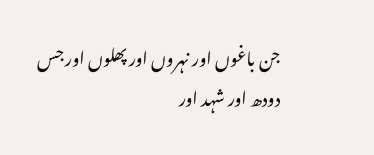جن باغوں اور نہروں اور پھلوں اور جس دودھ اور شہد اور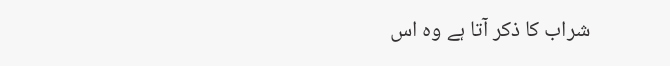شراب کا ذکر آتا ہے وہ اس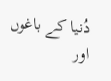دُنیا کے باغوں اور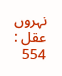نہروں عقل : 554